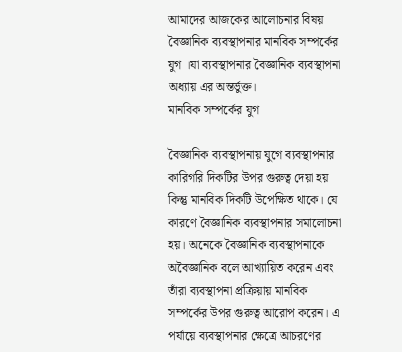আমাদের আজকের আলোচনার বিষয় বৈজ্ঞানিক ব্যবস্থাপনার মানবিক সম্পর্কের যুগ ।যা ব্যবস্থাপনার বৈজ্ঞানিক ব্যবস্থাপনা অধ্যায় এর অন্তর্ভুক্ত।
মানবিক সম্পর্কের যুগ

বৈজ্ঞানিক ব্যবস্থাপনায় যুগে ব্যবস্থাপনার কারিগরি দিকটির উপর গুরুত্ব দেয়া হয় কিন্তু মানবিক দিকটি উপেক্ষিত থাকে। যে কারণে বৈজ্ঞানিক ব্যবস্থাপনার সমালোচনা হয়। অনেকে বৈজ্ঞানিক ব্যবস্থাপনাকে অবৈজ্ঞানিক বলে আখ্যায়িত করেন এবং তাঁরা ব্যবস্থাপনা প্রক্রিয়ায় মানবিক সম্পর্কের উপর গুরুত্ব আরোপ করেন। এ পর্যায়ে ব্যবস্থাপনার ক্ষেত্রে আচরণের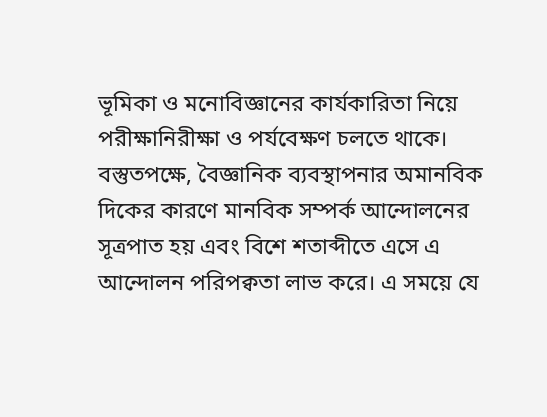ভূমিকা ও মনোবিজ্ঞানের কার্যকারিতা নিয়ে পরীক্ষানিরীক্ষা ও পর্যবেক্ষণ চলতে থাকে।
বস্তুতপক্ষে, বৈজ্ঞানিক ব্যবস্থাপনার অমানবিক দিকের কারণে মানবিক সম্পর্ক আন্দোলনের সূত্রপাত হয় এবং বিশে শতাব্দীতে এসে এ আন্দোলন পরিপক্বতা লাভ করে। এ সময়ে যে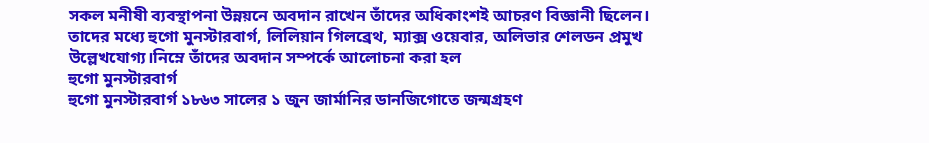সকল মনীষী ব্যবস্থাপনা উন্নয়নে অবদান রাখেন তাঁদের অধিকাংশই আচরণ বিজ্ঞানী ছিলেন। তাদের মধ্যে হুগো মুনস্টারবার্গ, লিলিয়ান গিলব্রেথ, ম্যাক্স ওয়েবার, অলিভার শেলডন প্রমুখ উল্লেখযোগ্য।নিম্নে তাঁদের অবদান সম্পর্কে আলোচনা করা হল
হুগো মুনস্টারবার্গ
হুগো মুনস্টারবার্গ ১৮৬৩ সালের ১ জুন জার্মানির ডানজিগোতে জন্মগ্রহণ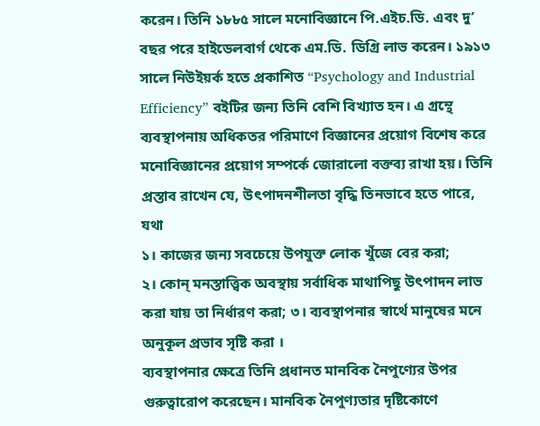করেন। তিনি ১৮৮৫ সালে মনোবিজ্ঞানে পি.এইচ.ডি. এবং দু’ বছর পরে হাইডেলবার্গ থেকে এম.ডি. ডিগ্রি লাভ করেন। ১৯১৩ সালে নিউইয়র্ক হতে প্রকাশিত “Psychology and Industrial Efficiency” বইটির জন্য তিনি বেশি বিখ্যাত হন। এ গ্রন্থে ব্যবস্থাপনায় অধিকতর পরিমাণে বিজ্ঞানের প্রয়োগ বিশেষ করে মনোবিজ্ঞানের প্রয়োগ সম্পর্কে জোরালো বক্তব্য রাখা হয়। তিনি প্রস্তাব রাখেন যে, উৎপাদনশীলতা বৃদ্ধি তিনভাবে হতে পারে, যথা
১। কাজের জন্য সবচেয়ে উপযুক্ত লোক খুঁজে বের করা;
২। কোন্ মনস্তাত্ত্বিক অবস্থায় সর্বাধিক মাথাপিছু উৎপাদন লাভ করা যায় তা নির্ধারণ করা; ৩। ব্যবস্থাপনার স্বার্থে মানুষের মনে অনুকূল প্রভাব সৃষ্টি করা ।
ব্যবস্থাপনার ক্ষেত্রে তিনি প্রধানত মানবিক নৈপুণ্যের উপর গুরুত্বারোপ করেছেন। মানবিক নৈপুণ্যতার দৃষ্টিকোণে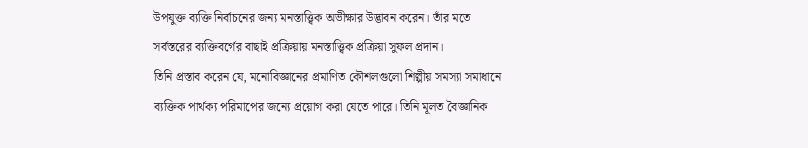উপযুক্ত ব্যক্তি নির্বাচনের জন্য মনস্তাত্ত্বিক অভীক্ষার উদ্ভাবন করেন। তাঁর মতে সর্বস্তরের ব্যক্তিবর্গের বাছাই প্রক্রিয়ায় মনস্তাত্ত্বিক প্রক্রিয়া সুফল প্রদান।
তিনি প্রস্তাব করেন যে, মনোবিজ্ঞানের প্রমাণিত কৌশলগুলো শিল্পীয় সমস্যা সমাধানে ব্যক্তিক পার্থক্য পরিমাপের জন্যে প্রয়োগ করা যেতে পারে। তিনি মূলত বৈজ্ঞানিক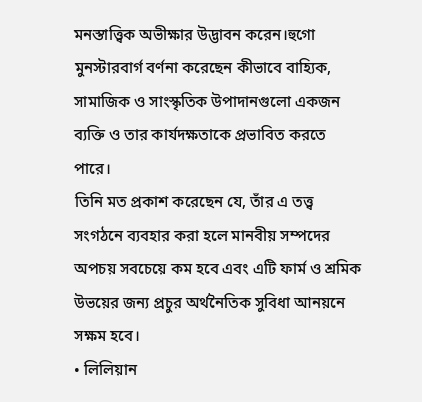মনস্তাত্ত্বিক অভীক্ষার উদ্ভাবন করেন।হুগো মুনস্টারবার্গ বর্ণনা করেছেন কীভাবে বাহ্যিক, সামাজিক ও সাংস্কৃতিক উপাদানগুলো একজন ব্যক্তি ও তার কার্যদক্ষতাকে প্রভাবিত করতে পারে।
তিনি মত প্রকাশ করেছেন যে, তাঁর এ তত্ত্ব সংগঠনে ব্যবহার করা হলে মানবীয় সম্পদের অপচয় সবচেয়ে কম হবে এবং এটি ফার্ম ও শ্রমিক উভয়ের জন্য প্রচুর অর্থনৈতিক সুবিধা আনয়নে সক্ষম হবে।
• লিলিয়ান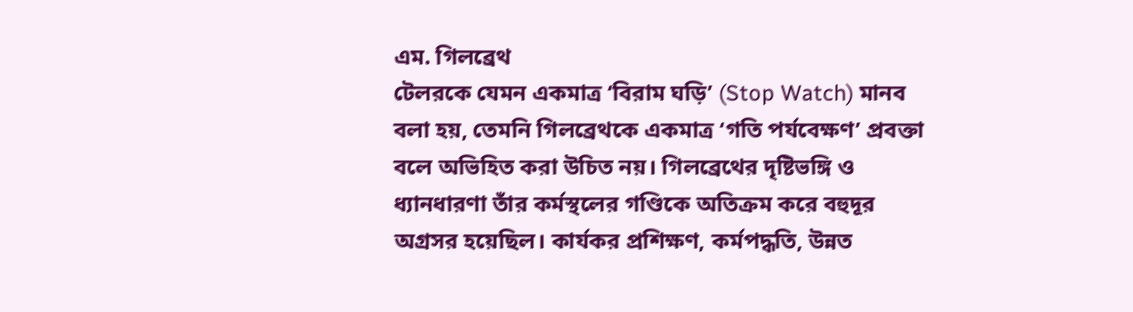এম. গিলব্রেথ
টেলরকে যেমন একমাত্র ‘বিরাম ঘড়ি’ (Stop Watch) মানব বলা হয়, তেমনি গিলব্রেথকে একমাত্র ‘গতি পর্যবেক্ষণ’ প্রবক্তা বলে অভিহিত করা উচিত নয়। গিলব্রেথের দৃষ্টিভঙ্গি ও ধ্যানধারণা তাঁর কর্মস্থলের গণ্ডিকে অতিক্রম করে বহুদূর অগ্রসর হয়েছিল। কার্যকর প্রশিক্ষণ, কর্মপদ্ধতি, উন্নত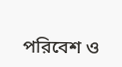পরিবেশ ও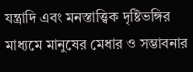যন্ত্রাদি এবং মনস্তাত্ত্বিক দৃষ্টিভঙ্গির মাধ্যমে মানুষের মেধার ও সম্ভাবনার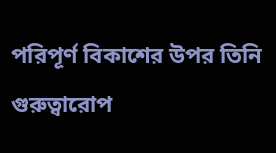পরিপূর্ণ বিকাশের উপর তিনি গুরুত্বারোপ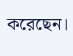করেছেন।